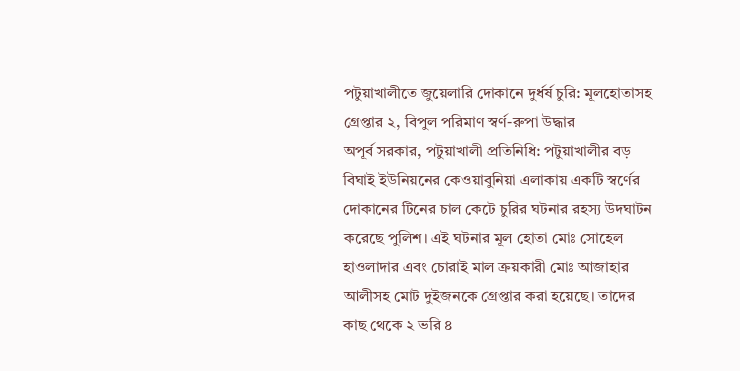পটুয়াখালীতে জুয়েলারি দোকানে দুর্ধর্ষ চুরি: মূলহোতাসহ গ্রেপ্তার ২, বিপুল পরিমাণ স্বর্ণ-রুপা উদ্ধার
অপূর্ব সরকার, পটুয়াখালী প্রতিনিধি: পটুয়াখালীর বড় বিঘাই ইউনিয়নের কেওয়াবুনিয়া এলাকায় একটি স্বর্ণের দোকানের টিনের চাল কেটে চুরির ঘটনার রহস্য উদঘাটন করেছে পুলিশ। এই ঘটনার মূল হোতা মোঃ সোহেল হাওলাদার এবং চোরাই মাল ক্রয়কারী মোঃ আজাহার আলীসহ মোট দুইজনকে গ্রেপ্তার করা হয়েছে। তাদের কাছ থেকে ২ ভরি ৪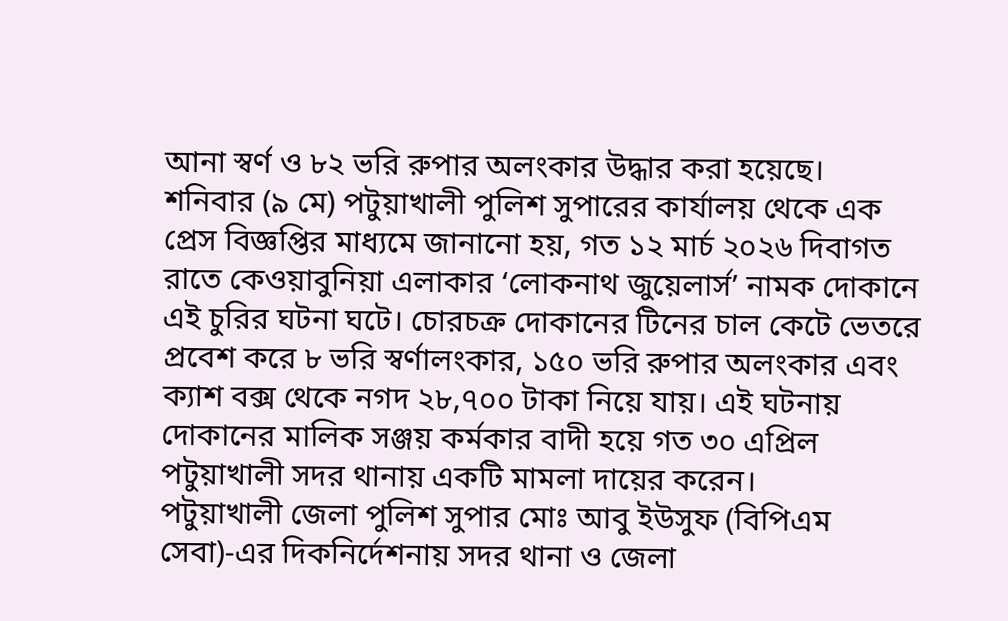আনা স্বর্ণ ও ৮২ ভরি রুপার অলংকার উদ্ধার করা হয়েছে।
শনিবার (৯ মে) পটুয়াখালী পুলিশ সুপারের কার্যালয় থেকে এক প্রেস বিজ্ঞপ্তির মাধ্যমে জানানো হয়, গত ১২ মার্চ ২০২৬ দিবাগত রাতে কেওয়াবুনিয়া এলাকার ‘লোকনাথ জুয়েলার্স’ নামক দোকানে এই চুরির ঘটনা ঘটে। চোরচক্র দোকানের টিনের চাল কেটে ভেতরে প্রবেশ করে ৮ ভরি স্বর্ণালংকার, ১৫০ ভরি রুপার অলংকার এবং ক্যাশ বক্স থেকে নগদ ২৮,৭০০ টাকা নিয়ে যায়। এই ঘটনায় দোকানের মালিক সঞ্জয় কর্মকার বাদী হয়ে গত ৩০ এপ্রিল পটুয়াখালী সদর থানায় একটি মামলা দায়ের করেন।
পটুয়াখালী জেলা পুলিশ সুপার মোঃ আবু ইউসুফ (বিপিএম সেবা)-এর দিকনির্দেশনায় সদর থানা ও জেলা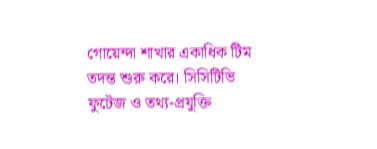গোয়েন্দা শাখার একাধিক টিম তদন্ত শুরু করে। সিসিটিভি ফুটেজ ও তথ্য-প্রযুক্তি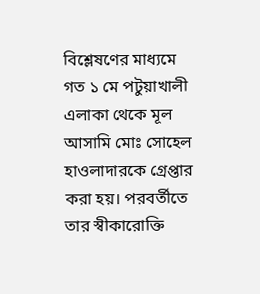বিশ্লেষণের মাধ্যমে গত ১ মে পটুয়াখালী এলাকা থেকে মূল আসামি মোঃ সোহেল হাওলাদারকে গ্রেপ্তার করা হয়। পরবর্তীতে তার স্বীকারোক্তি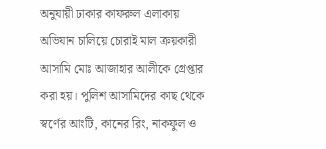অনুযায়ী ঢাকার কাফরুল এলাকায় অভিযান চালিয়ে চোরাই মাল ক্রয়কারী আসামি মোঃ আজাহার আলীকে গ্রেপ্তার করা হয়। পুলিশ আসামিদের কাছ থেকে স্বর্ণের আংটি, কানের রিং, নাকফুল ও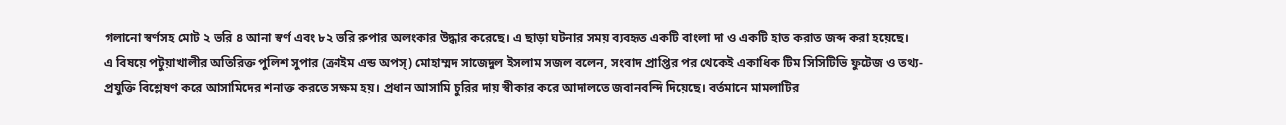গলানো স্বর্ণসহ মোট ২ ভরি ৪ আনা স্বর্ণ এবং ৮২ ভরি রুপার অলংকার উদ্ধার করেছে। এ ছাড়া ঘটনার সময় ব্যবহৃত একটি বাংলা দা ও একটি হাত করাত জব্দ করা হয়েছে।
এ বিষয়ে পটুয়াখালীর অতিরিক্ত পুলিশ সুপার (ক্রাইম এন্ড অপস্) মোহাম্মদ সাজেদুল ইসলাম সজল বলেন, সংবাদ প্রাপ্তির পর থেকেই একাধিক টিম সিসিটিভি ফুটেজ ও তথ্য-প্রযুক্তি বিশ্লেষণ করে আসামিদের শনাক্ত করতে সক্ষম হয়। প্রধান আসামি চুরির দায় স্বীকার করে আদালতে জবানবন্দি দিয়েছে। বর্তমানে মামলাটির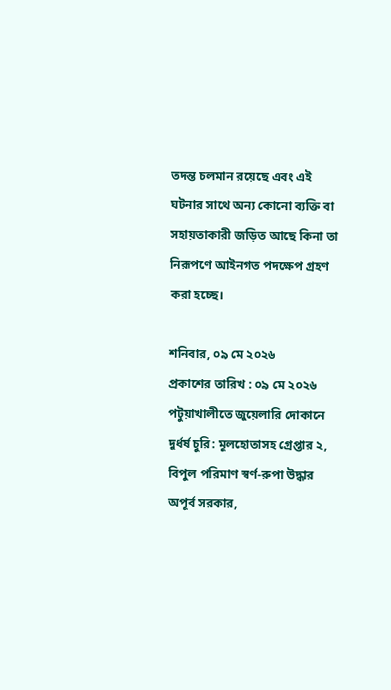তদন্ত চলমান রয়েছে এবং এই ঘটনার সাথে অন্য কোনো ব্যক্তি বা সহায়তাকারী জড়িত আছে কিনা তা নিরূপণে আইনগত পদক্ষেপ গ্রহণ করা হচ্ছে।

শনিবার, ০৯ মে ২০২৬
প্রকাশের তারিখ : ০৯ মে ২০২৬
পটুয়াখালীতে জুয়েলারি দোকানে দুর্ধর্ষ চুরি: মূলহোতাসহ গ্রেপ্তার ২, বিপুল পরিমাণ স্বর্ণ-রুপা উদ্ধার
অপূর্ব সরকার,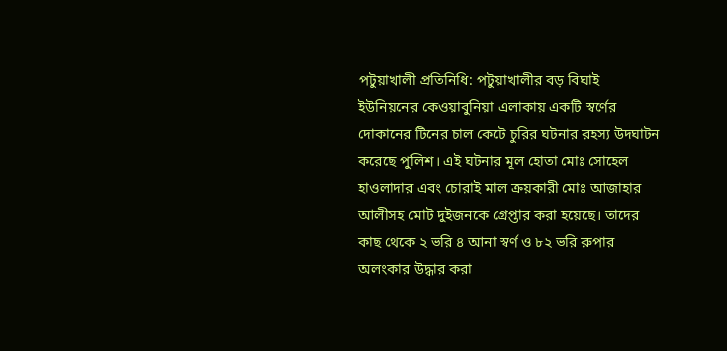পটুয়াখালী প্রতিনিধি: পটুয়াখালীর বড় বিঘাই ইউনিয়নের কেওয়াবুনিয়া এলাকায় একটি স্বর্ণের দোকানের টিনের চাল কেটে চুরির ঘটনার রহস্য উদঘাটন করেছে পুলিশ। এই ঘটনার মূল হোতা মোঃ সোহেল হাওলাদার এবং চোরাই মাল ক্রয়কারী মোঃ আজাহার আলীসহ মোট দুইজনকে গ্রেপ্তার করা হয়েছে। তাদের কাছ থেকে ২ ভরি ৪ আনা স্বর্ণ ও ৮২ ভরি রুপার অলংকার উদ্ধার করা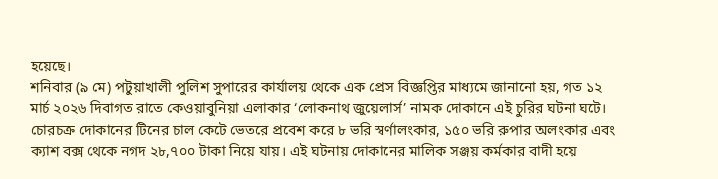হয়েছে।
শনিবার (৯ মে) পটুয়াখালী পুলিশ সুপারের কার্যালয় থেকে এক প্রেস বিজ্ঞপ্তির মাধ্যমে জানানো হয়, গত ১২ মার্চ ২০২৬ দিবাগত রাতে কেওয়াবুনিয়া এলাকার ‘লোকনাথ জুয়েলার্স’ নামক দোকানে এই চুরির ঘটনা ঘটে। চোরচক্র দোকানের টিনের চাল কেটে ভেতরে প্রবেশ করে ৮ ভরি স্বর্ণালংকার, ১৫০ ভরি রুপার অলংকার এবং ক্যাশ বক্স থেকে নগদ ২৮,৭০০ টাকা নিয়ে যায়। এই ঘটনায় দোকানের মালিক সঞ্জয় কর্মকার বাদী হয়ে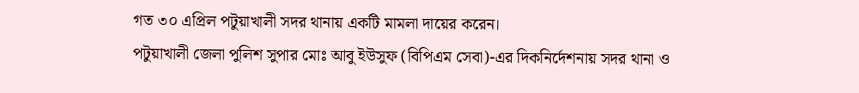গত ৩০ এপ্রিল পটুয়াখালী সদর থানায় একটি মামলা দায়ের করেন।
পটুয়াখালী জেলা পুলিশ সুপার মোঃ আবু ইউসুফ (বিপিএম সেবা)-এর দিকনির্দেশনায় সদর থানা ও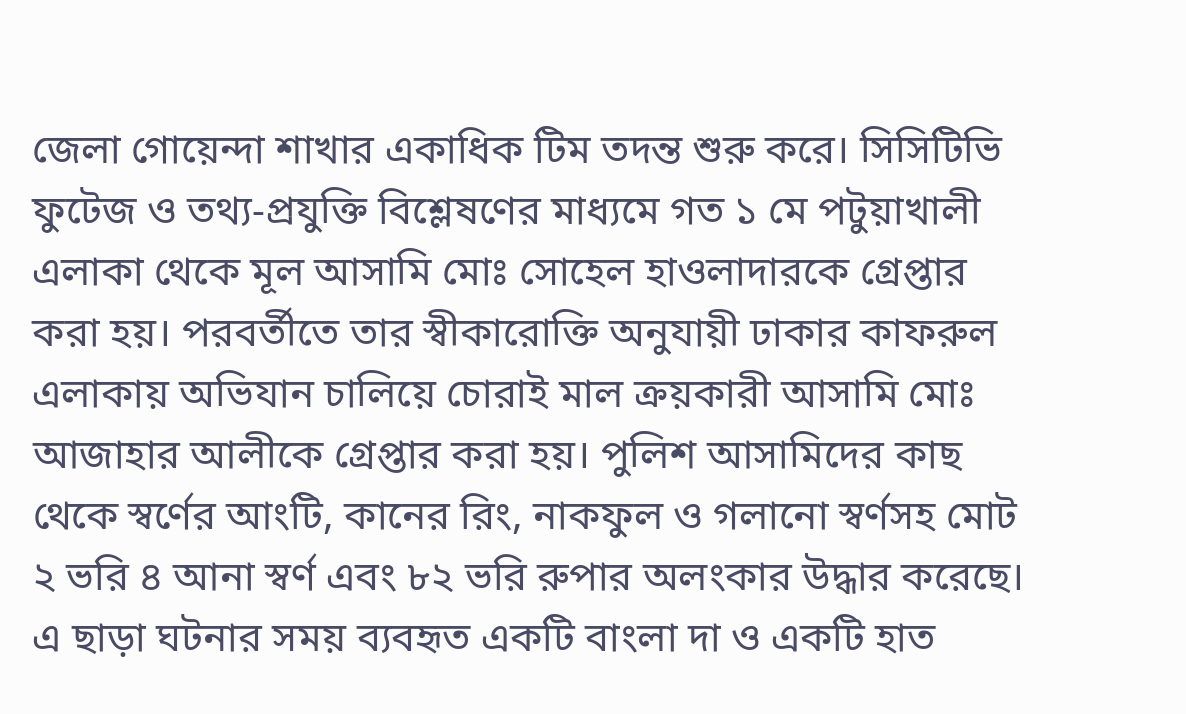জেলা গোয়েন্দা শাখার একাধিক টিম তদন্ত শুরু করে। সিসিটিভি ফুটেজ ও তথ্য-প্রযুক্তি বিশ্লেষণের মাধ্যমে গত ১ মে পটুয়াখালী এলাকা থেকে মূল আসামি মোঃ সোহেল হাওলাদারকে গ্রেপ্তার করা হয়। পরবর্তীতে তার স্বীকারোক্তি অনুযায়ী ঢাকার কাফরুল এলাকায় অভিযান চালিয়ে চোরাই মাল ক্রয়কারী আসামি মোঃ আজাহার আলীকে গ্রেপ্তার করা হয়। পুলিশ আসামিদের কাছ থেকে স্বর্ণের আংটি, কানের রিং, নাকফুল ও গলানো স্বর্ণসহ মোট ২ ভরি ৪ আনা স্বর্ণ এবং ৮২ ভরি রুপার অলংকার উদ্ধার করেছে। এ ছাড়া ঘটনার সময় ব্যবহৃত একটি বাংলা দা ও একটি হাত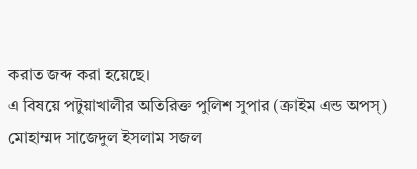করাত জব্দ করা হয়েছে।
এ বিষয়ে পটুয়াখালীর অতিরিক্ত পুলিশ সুপার (ক্রাইম এন্ড অপস্) মোহাম্মদ সাজেদুল ইসলাম সজল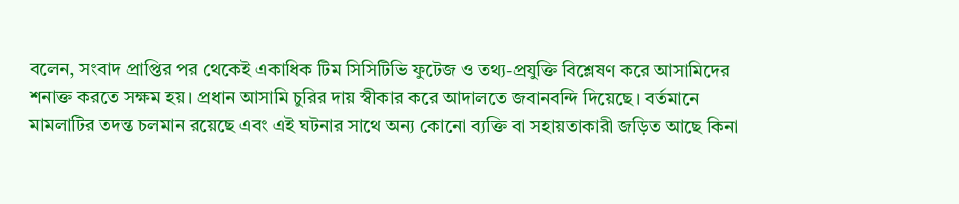বলেন, সংবাদ প্রাপ্তির পর থেকেই একাধিক টিম সিসিটিভি ফুটেজ ও তথ্য-প্রযুক্তি বিশ্লেষণ করে আসামিদের শনাক্ত করতে সক্ষম হয়। প্রধান আসামি চুরির দায় স্বীকার করে আদালতে জবানবন্দি দিয়েছে। বর্তমানে মামলাটির তদন্ত চলমান রয়েছে এবং এই ঘটনার সাথে অন্য কোনো ব্যক্তি বা সহায়তাকারী জড়িত আছে কিনা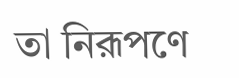তা নিরূপণে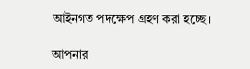আইনগত পদক্ষেপ গ্রহণ করা হচ্ছে।

আপনার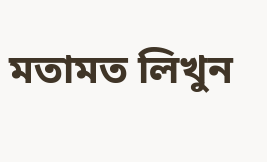মতামত লিখুন